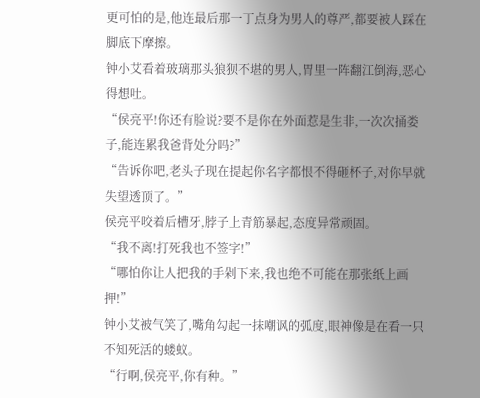更可怕的是,他连最后那一丁点身为男人的尊严,都要被人踩在脚底下摩擦。
钟小艾看着玻璃那头狼狈不堪的男人,胃里一阵翻江倒海,恶心得想吐。
“侯亮平!你还有脸说?要不是你在外面惹是生非,一次次捅娄子,能连累我爸背处分吗?”
“告诉你吧,老头子现在提起你名字都恨不得砸杯子,对你早就失望透顶了。”
侯亮平咬着后槽牙,脖子上青筋暴起,态度异常顽固。
“我不离!打死我也不签字!”
“哪怕你让人把我的手剁下来,我也绝不可能在那张纸上画押!”
钟小艾被气笑了,嘴角勾起一抹嘲讽的弧度,眼神像是在看一只不知死活的蝼蚁。
“行啊,侯亮平,你有种。”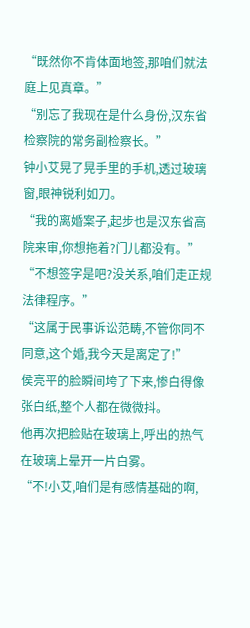“既然你不肯体面地签,那咱们就法庭上见真章。”
“别忘了我现在是什么身份,汉东省检察院的常务副检察长。”
钟小艾晃了晃手里的手机,透过玻璃窗,眼神锐利如刀。
“我的离婚案子,起步也是汉东省高院来审,你想拖着?门儿都没有。”
“不想签字是吧?没关系,咱们走正规法律程序。”
“这属于民事诉讼范畴,不管你同不同意,这个婚,我今天是离定了!”
侯亮平的脸瞬间垮了下来,惨白得像张白纸,整个人都在微微抖。
他再次把脸贴在玻璃上,呼出的热气在玻璃上晕开一片白雾。
“不!小艾,咱们是有感情基础的啊,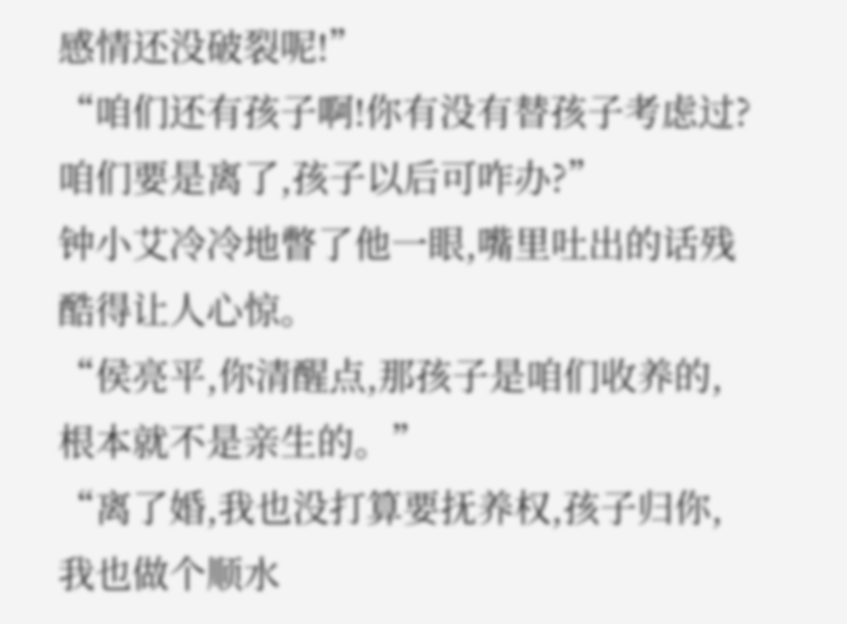感情还没破裂呢!”
“咱们还有孩子啊!你有没有替孩子考虑过?咱们要是离了,孩子以后可咋办?”
钟小艾冷冷地瞥了他一眼,嘴里吐出的话残酷得让人心惊。
“侯亮平,你清醒点,那孩子是咱们收养的,根本就不是亲生的。”
“离了婚,我也没打算要抚养权,孩子归你,我也做个顺水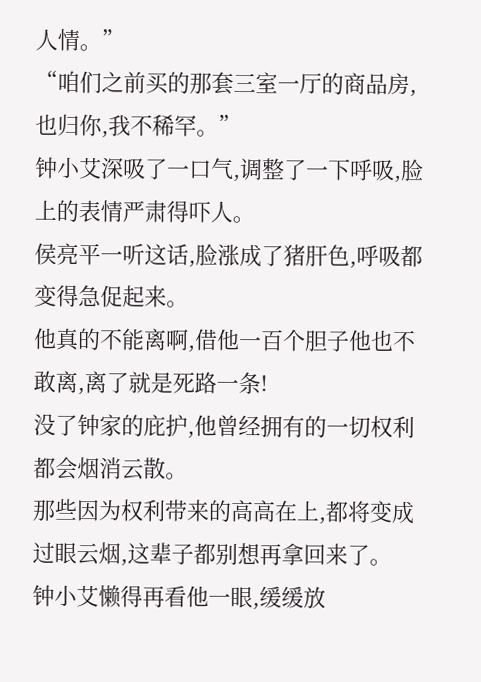人情。”
“咱们之前买的那套三室一厅的商品房,也归你,我不稀罕。”
钟小艾深吸了一口气,调整了一下呼吸,脸上的表情严肃得吓人。
侯亮平一听这话,脸涨成了猪肝色,呼吸都变得急促起来。
他真的不能离啊,借他一百个胆子他也不敢离,离了就是死路一条!
没了钟家的庇护,他曾经拥有的一切权利都会烟消云散。
那些因为权利带来的高高在上,都将变成过眼云烟,这辈子都别想再拿回来了。
钟小艾懒得再看他一眼,缓缓放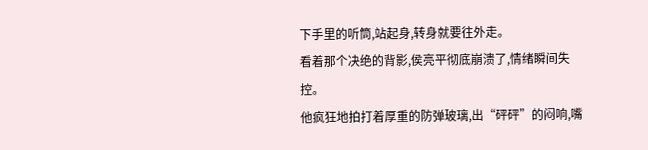下手里的听筒,站起身,转身就要往外走。
看着那个决绝的背影,侯亮平彻底崩溃了,情绪瞬间失控。
他疯狂地拍打着厚重的防弹玻璃,出“砰砰”的闷响,嘴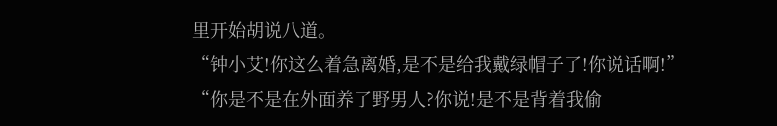里开始胡说八道。
“钟小艾!你这么着急离婚,是不是给我戴绿帽子了!你说话啊!”
“你是不是在外面养了野男人?你说!是不是背着我偷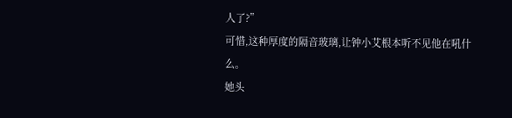人了?”
可惜,这种厚度的隔音玻璃,让钟小艾根本听不见他在吼什么。
她头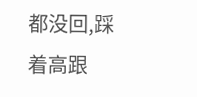都没回,踩着高跟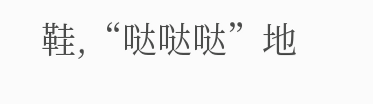鞋,“哒哒哒”地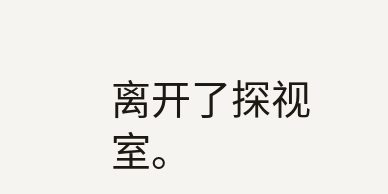离开了探视室。